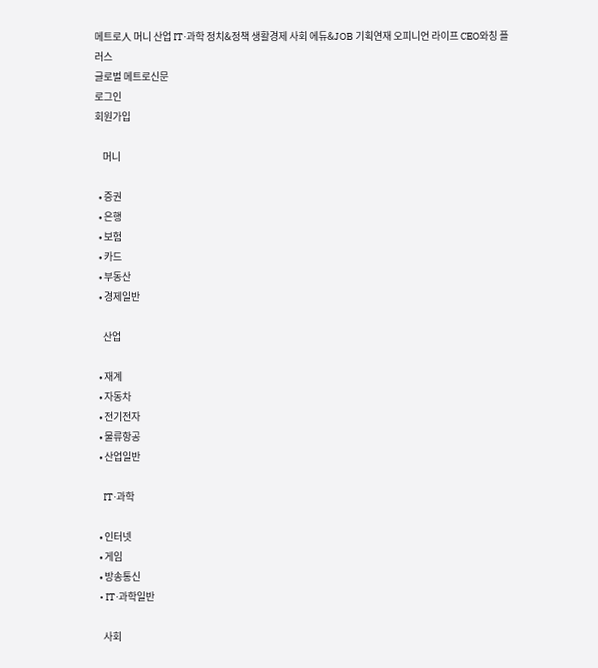메트로人 머니 산업 IT·과학 정치&정책 생활경제 사회 에듀&JOB 기획연재 오피니언 라이프 CEO와칭 플러스
글로벌 메트로신문
로그인
회원가입

    머니

  • 증권
  • 은행
  • 보험
  • 카드
  • 부동산
  • 경제일반

    산업

  • 재계
  • 자동차
  • 전기전자
  • 물류항공
  • 산업일반

    IT·과학

  • 인터넷
  • 게임
  • 방송통신
  • IT·과학일반

    사회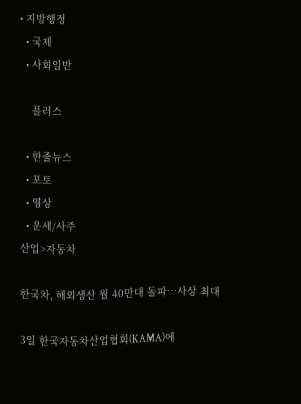• 지방행정
  • 국제
  • 사회일반

    플러스

  • 한줄뉴스
  • 포토
  • 영상
  • 운세/사주
산업>자동차

한국차, 해외생산 월 40만대 돌파…사상 최대

3일 한국자동차산업협회(KAMA)에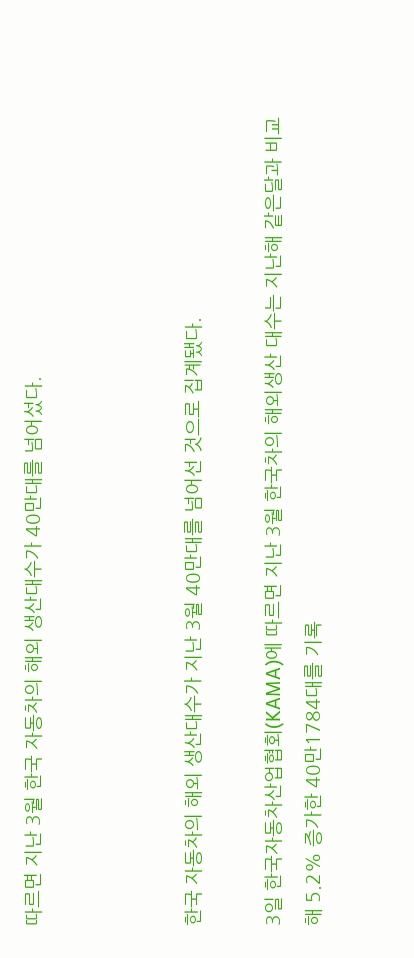따르면 지난 3월 한국 자동차의 해외 생산대수가 40만대를 넘어섰다.



한국 자동차의 해외 생산대수가 지난 3월 40만대를 넘어선 것으로 집계됐다.

3일 한국자동차산업협회(KAMA)에 따르면 지난 3월 한국차의 해외생산 대수는 지난해 같은달과 비교해 5.2% 증가한 40만1784대를 기록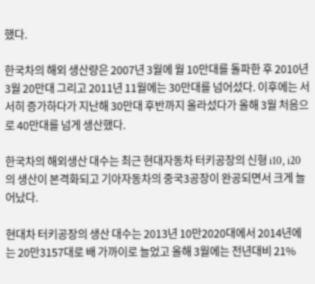했다.

한국차의 해외 생산량은 2007년 3월에 월 10만대를 돌파한 후 2010년 3월 20만대 그리고 2011년 11월에는 30만대를 넘어섰다. 이후에는 서서히 증가하다가 지난해 30만대 후반까지 올라섰다가 올해 3월 처음으로 40만대를 넘게 생산했다.

한국차의 해외생산 대수는 최근 현대자동차 터키공장의 신형 i10, i20의 생산이 본격화되고 기아자동차의 중국3공장이 완공되면서 크게 늘어났다.

현대차 터키공장의 생산 대수는 2013년 10만2020대에서 2014년에는 20만3157대로 배 가까이로 늘었고 올해 3월에는 전년대비 21%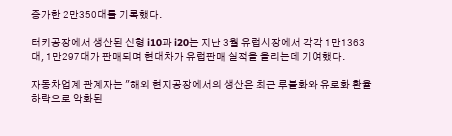증가한 2만350대를 기록했다.

터키공장에서 생산된 신형 i10과 i20는 지난 3월 유럽시장에서 각각 1만1363대, 1만297대가 판매되며 현대차가 유럽판매 실적을 올리는데 기여했다.

자동차업계 관계자는 "해외 현지공장에서의 생산은 최근 루블화와 유로화 환율 하락으로 악화된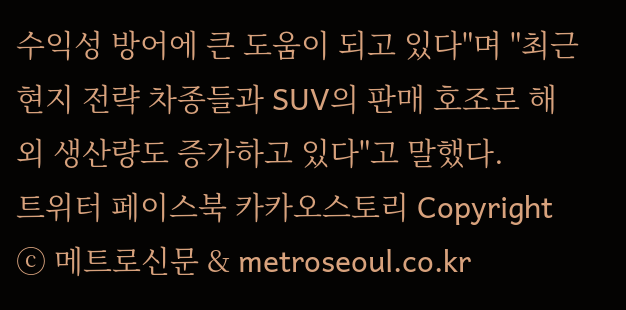수익성 방어에 큰 도움이 되고 있다"며 "최근 현지 전략 차종들과 SUV의 판매 호조로 해외 생산량도 증가하고 있다"고 말했다.
트위터 페이스북 카카오스토리 Copyright ⓒ 메트로신문 & metroseoul.co.kr